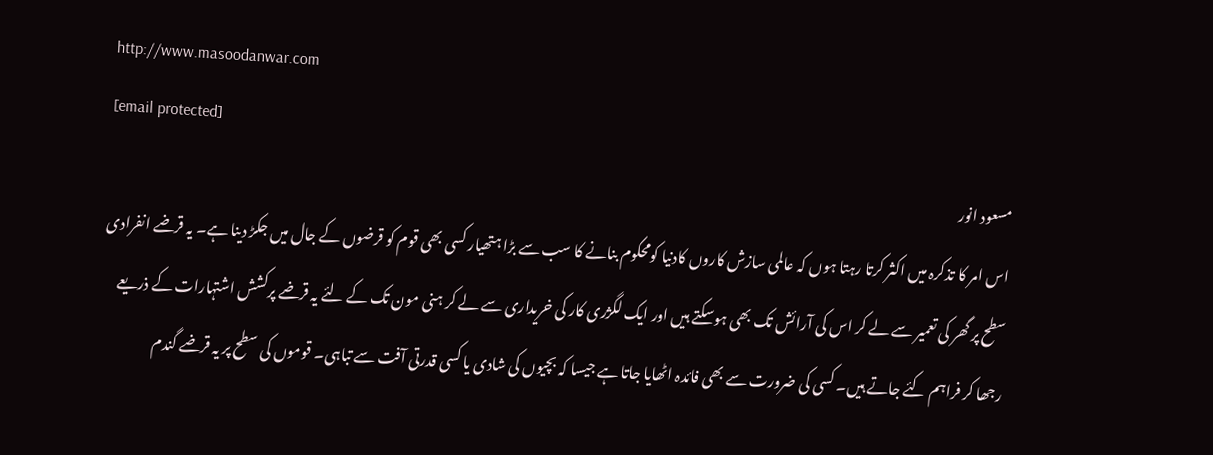http://www.masoodanwar.com
[email protected]
مسعود انور
اس امر کا تذکرہ میں اکثر کرتا رہتا ہوں کہ عالمی سازش کاروں کادنیا کومحکوم بنانے کا سب سے بڑا ہتھیار کسی بھی قوم کو قرضوں کے جال میں جکڑ دینا ہے۔ یہ قرضے انفرادی سطح پر گھر کی تعمیر سے لے کر اس کی آرائش تک بھی ہوسکتے ہیں اور ایک لگژری کار کی خریداری سے لے کر ہنی مون تک کے لئے یہ قرضے پرکشش اشتہارات کے ذریعے رجھا کر فراہم کئے جاتے ہیں۔ کسی کی ضرورت سے بھی فائدہ اٹھایا جاتا ہے جیسا کہ بچیوں کی شادی یا کسی قدرتی آفت سے تباہی۔ قوموں کی سطح پر یہ قرضے گندم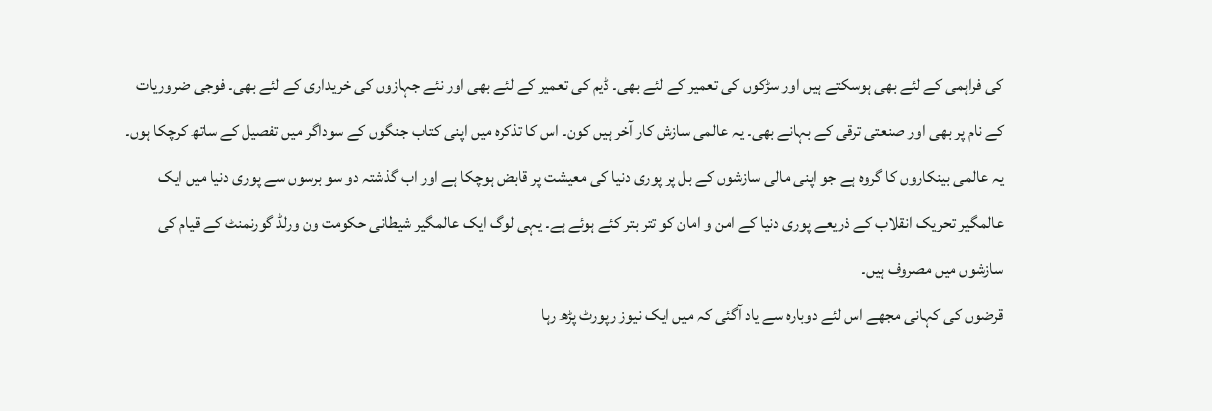کی فراہمی کے لئے بھی ہوسکتے ہیں اور سڑکوں کی تعمیر کے لئے بھی۔ ڈیم کی تعمیر کے لئے بھی اور نئے جہازوں کی خریداری کے لئے بھی۔ فوجی ضروریات کے نام پر بھی اور صنعتی ترقی کے بہانے بھی۔ یہ عالمی سازش کار آخر ہیں کون۔ اس کا تذکرہ میں اپنی کتاب جنگوں کے سوداگر میں تفصیل کے ساتھ کرچکا ہوں۔ یہ عالمی بینکاروں کا گروہ ہے جو اپنی مالی سازشوں کے بل پر پوری دنیا کی معیشت پر قابض ہوچکا ہے اور اب گذشتہ دو سو برسوں سے پوری دنیا میں ایک عالمگیر تحریک انقلاب کے ذریعے پوری دنیا کے امن و امان کو تتر بتر کئے ہوئے ہے۔ یہی لوگ ایک عالمگیر شیطانی حکومت ون ورلڈ گورنمنٹ کے قیام کی سازشوں میں مصروف ہیں۔
قرضوں کی کہانی مجھے اس لئے دوبارہ سے یاد آگئی کہ میں ایک نیوز رپورٹ پڑھ رہا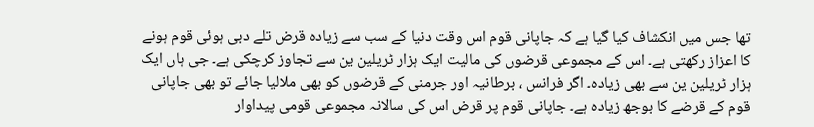تھا جس میں انکشاف کیا گیا ہے کہ جاپانی قوم اس وقت دنیا کے سب سے زیادہ قرض تلے دبی ہوئی قوم ہونے کا اعزاز رکھتی ہے۔ اس کے مجموعی قرضوں کی مالیت ایک ہزار ٹریلین ین سے تجاوز کرچکی ہے۔ جی ہاں ایک ہزار ٹریلین ین سے بھی زیادہ۔ اگر فرانس ، برطانیہ اور جرمنی کے قرضوں کو بھی ملالیا جائے تو بھی جاپانی قوم کے قرضے کا بوجھ زیادہ ہے۔ جاپانی قوم پر قرض اس کی سالانہ مجموعی قومی پیداوار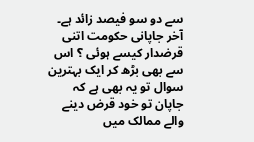سے دو سو فیصد زائد ہے۔
آخر جاپانی حکومت اتنی قرضدار کیسے ہوئی ؟ اس سے بھی بڑھ کر ایک بہترین سوال تو یہ بھی ہے کہ جاپان تو خود قرض دینے والے ممالک میں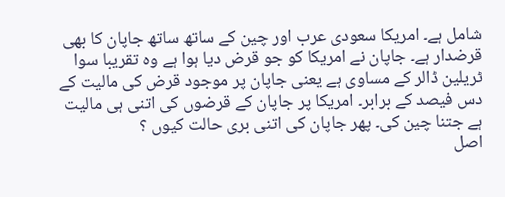شامل ہے۔ امریکا سعودی عرب اور چین کے ساتھ ساتھ جاپان کا بھی قرضدار ہے۔ جاپان نے امریکا کو جو قرض دیا ہوا ہے وہ تقریبا سوا ٹریلین ڈالر کے مساوی ہے یعنی جاپان پر موجود قرض کی مالیت کے دس فیصد کے برابر۔ امریکا پر جاپان کے قرضوں کی اتنی ہی مالیت ہے جتنا چین کی۔ پھر جاپان کی اتنی بری حالت کیوں ؟
اصل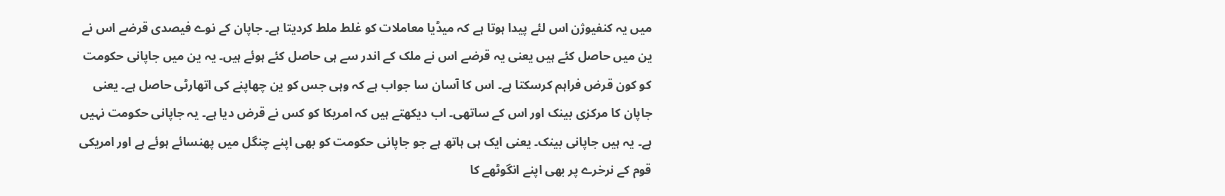میں یہ کنفیوژن اس لئے پیدا ہوتا ہے کہ میڈیا معاملات کو غلط ملط کردیتا ہے۔ جاپان کے نوے فیصدی قرضے اس نے ین میں حاصل کئے ہیں یعنی یہ قرضے اس نے ملک کے اندر سے ہی حاصل کئے ہوئے ہیں۔ یہ ین میں جاپانی حکومت کو کون قرض فراہم کرسکتا ہے۔ اس کا آسان سا جواب ہے کہ وہی جس کو ین چھاپنے کی اتھارٹی حاصل ہے۔ یعنی جاپان کا مرکزی بینک اور اس کے ساتھی۔ اب دیکھتے ہیں کہ امریکا کو کس نے قرض دیا ہے۔ یہ جاپانی حکومت نہیں ہے۔ یہ ہیں جاپانی بینک۔ یعنی ایک ہی ہاتھ ہے جو جاپانی حکومت کو بھی اپنے چنگل میں پھنسائے ہوئے ہے اور امریکی قوم کے نرخرے پر بھی اپنے انگوٹھے کا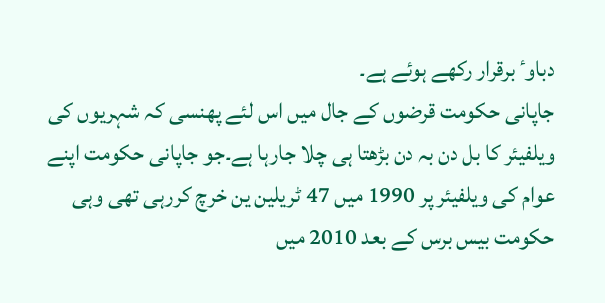دباوٴ برقرار رکھے ہوئے ہے۔
جاپانی حکومت قرضوں کے جال میں اس لئے پھنسی کہ شہریوں کی ویلفیئر کا بل دن بہ دن بڑھتا ہی چلا جارہا ہے۔جو جاپانی حکومت اپنے عوام کی ویلفیئر پر 1990 میں 47 ٹریلین ین خرچ کررہی تھی وہی حکومت بیس برس کے بعد 2010 میں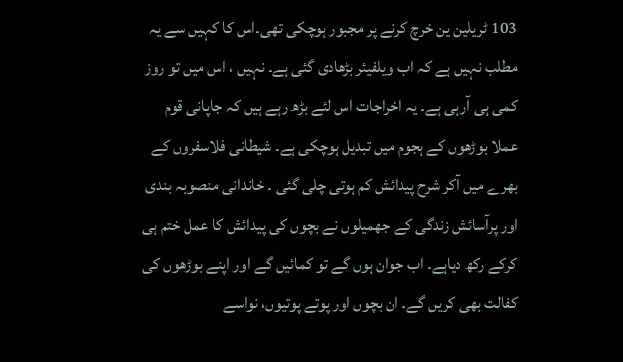103 ٹریلین ین خرچ کرنے پر مجبور ہوچکی تھی۔اس کا کہیں سے یہ مطلب نہیں ہے کہ اب ویلفیئر بڑھادی گئی ہے۔ نہیں ، اس میں تو روز کمی ہی آرہی ہے۔ یہ اخراجات اس لئے بڑھ رہے ہیں کہ جاپانی قوم عملا بوڑھوں کے ہجوم میں تبدیل ہوچکی ہے۔ شیطانی فلاسفروں کے بھرے میں آکر شرح پیدائش کم ہوتی چلی گئی ۔ خاندانی منصوبہ بندی اور پرآسائش زندگی کے جھمیلوں نے بچوں کی پیدائش کا عمل ختم ہی کرکے رکھ دیاہے۔ اب جوان ہوں گے تو کمائیں گے اور اپنے بوڑھوں کی کفالت بھی کریں گے۔ ان بچوں اور پوتے پوتیوں، نواسے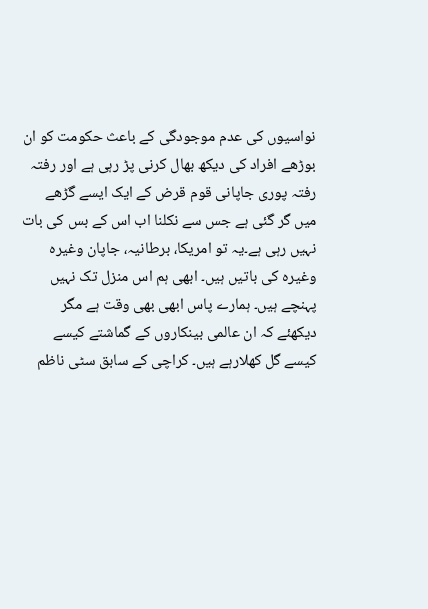نواسیوں کی عدم موجودگی کے باعث حکومت کو ان بوڑھے افراد کی دیکھ بھال کرنی پڑ رہی ہے اور رفتہ رفتہ پوری جاپانی قوم قرض کے ایک ایسے گڑھے میں گر گئی ہے جس سے نکلنا اب اس کے بس کی بات نہیں رہی ہے۔یہ تو امریکا، برطانیہ، جاپان وغیرہ وغیرہ کی باتیں ہیں۔ ابھی ہم اس منزل تک نہیں پہنچے ہیں۔ ہمارے پاس ابھی بھی وقت ہے مگر دیکھئے کہ ان عالمی بینکاروں کے گماشتے کیسے کیسے گل کھلارہے ہیں۔ کراچی کے سابق سٹی ناظم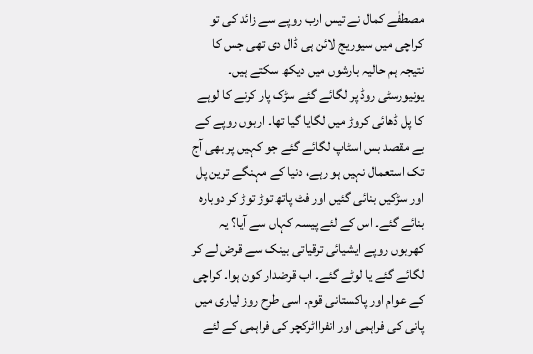مصطفٰے کمال نے تیس ارب روپے سے زائد کی تو کراچی میں سیوریج لائن ہی ڈال دی تھی جس کا نتیجہ ہم حالیہ بارشوں میں دیکھ سکتے ہیں۔ یونیورسٹی روڈ پر لگائے گئے سڑک پار کرنے کا لوہے کا پل ڈھائی کروڑ میں لگایا گیا تھا۔ اربوں روپے کے بے مقصد بس اسٹاپ لگائے گئے جو کہیں پر بھی آج تک استعمال نہیں ہو رہے، دنیا کے مہنگے ترین پل اور سڑکیں بنائی گئیں اور فٹ پاتھ توڑ توڑ کر دوبارہ بنائے گئے۔ اس کے لئے پیسہ کہاں سے آیا؟ یہ کھربوں روپے ایشیائی ترقیاتی بینک سے قرض لے کر لگائے گئے یا لوٹے گئے۔ اب قرضدار کون ہوا۔ کراچی کے عوام اور پاکستانی قوم۔ اسی طرح روز لیاری میں پانی کی فراہمی اور انفرااٹرکچر کی فراہمی کے لئے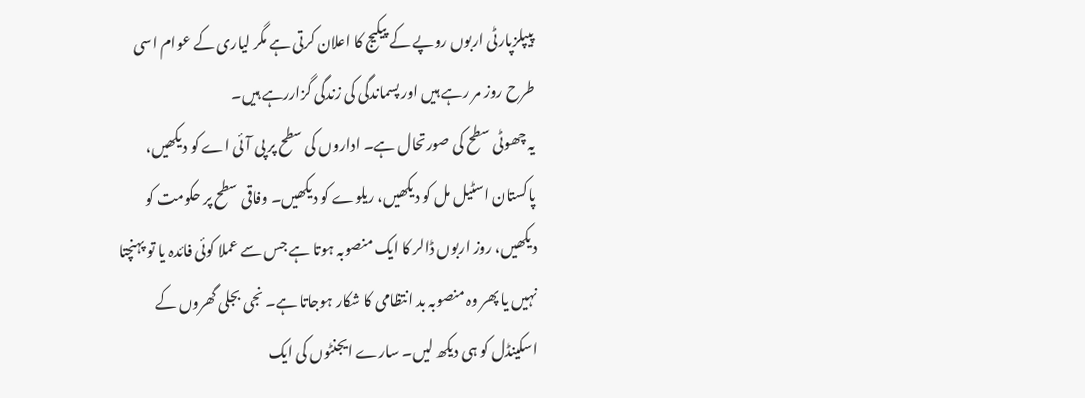پیپلزپارٹی اربوں روپے کے پیکیج کا اعلان کرتی ہے مگر لیاری کے عوام اسی طرح روز مر رہے ہیں اور پسماندگی کی زندگی گزاررہے ہیں۔
یہ چھوٹی سطح کی صورتحال ہے۔ اداروں کی سطح پر پی آئی اے کو دیکھیں، پاکستان اسٹیل مل کو دیکھیں، ریلوے کو دیکھیں۔ وفاقی سطح پر حکومت کو دیکھیں، روز اربوں ڈالر کا ایک منصوبہ ہوتا ہے جس سے عملا کوئی فائدہ یا تو پہنچتا نہیں یا پھر وہ منصوبہ بد انتظامی کا شکار ہوجاتا ہے۔ نجی بجلی گھروں کے اسکینڈل کو ہی دیکھ لیں۔ سارے ایجنٹوں کی ایک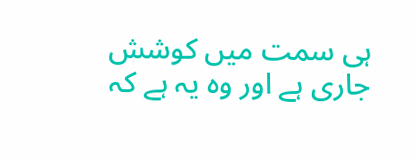ہی سمت میں کوشش جاری ہے اور وہ یہ ہے کہ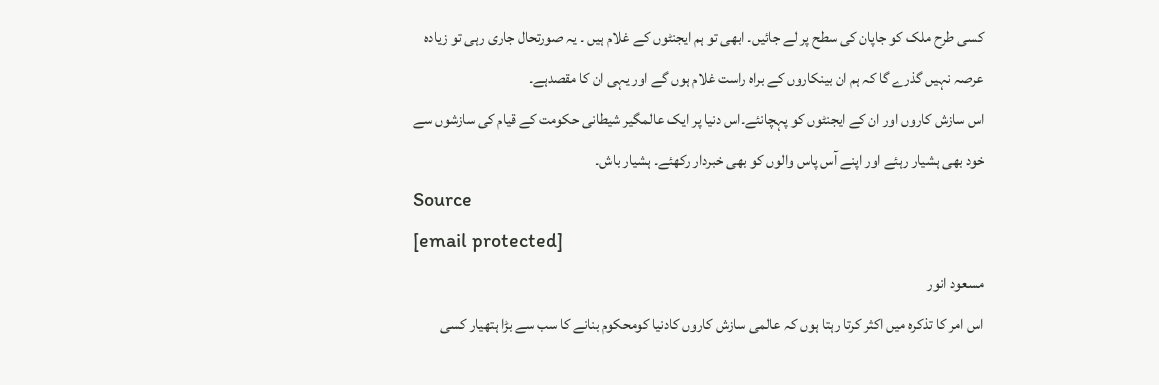کسی طرح ملک کو جاپان کی سطح پر لے جائیں۔ ابھی تو ہم ایجنٹوں کے غلام ہیں ۔ یہ صورتحال جاری رہی تو زیادہ عرصہ نہیں گذرے گا کہ ہم ان بینکاروں کے براہ راست غلام ہوں گے اور یہی ان کا مقصدہے۔
اس سازش کاروں اور ان کے ایجنٹوں کو پہچانئے۔اس دنیا پر ایک عالمگیر شیطانی حکومت کے قیام کی سازشوں سے خود بھی ہشیار رہئے اور اپنے آس پاس والوں کو بھی خبردار رکھئے۔ ہشیار باش۔
Source
[email protected]
مسعود انور
اس امر کا تذکرہ میں اکثر کرتا رہتا ہوں کہ عالمی سازش کاروں کادنیا کومحکوم بنانے کا سب سے بڑا ہتھیار کسی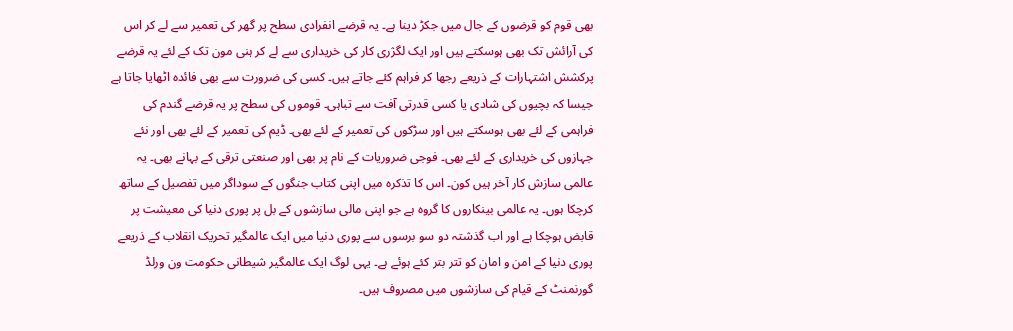بھی قوم کو قرضوں کے جال میں جکڑ دینا ہے۔ یہ قرضے انفرادی سطح پر گھر کی تعمیر سے لے کر اس کی آرائش تک بھی ہوسکتے ہیں اور ایک لگژری کار کی خریداری سے لے کر ہنی مون تک کے لئے یہ قرضے پرکشش اشتہارات کے ذریعے رجھا کر فراہم کئے جاتے ہیں۔ کسی کی ضرورت سے بھی فائدہ اٹھایا جاتا ہے جیسا کہ بچیوں کی شادی یا کسی قدرتی آفت سے تباہی۔ قوموں کی سطح پر یہ قرضے گندم کی فراہمی کے لئے بھی ہوسکتے ہیں اور سڑکوں کی تعمیر کے لئے بھی۔ ڈیم کی تعمیر کے لئے بھی اور نئے جہازوں کی خریداری کے لئے بھی۔ فوجی ضروریات کے نام پر بھی اور صنعتی ترقی کے بہانے بھی۔ یہ عالمی سازش کار آخر ہیں کون۔ اس کا تذکرہ میں اپنی کتاب جنگوں کے سوداگر میں تفصیل کے ساتھ کرچکا ہوں۔ یہ عالمی بینکاروں کا گروہ ہے جو اپنی مالی سازشوں کے بل پر پوری دنیا کی معیشت پر قابض ہوچکا ہے اور اب گذشتہ دو سو برسوں سے پوری دنیا میں ایک عالمگیر تحریک انقلاب کے ذریعے پوری دنیا کے امن و امان کو تتر بتر کئے ہوئے ہے۔ یہی لوگ ایک عالمگیر شیطانی حکومت ون ورلڈ گورنمنٹ کے قیام کی سازشوں میں مصروف ہیں۔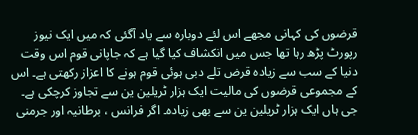قرضوں کی کہانی مجھے اس لئے دوبارہ سے یاد آگئی کہ میں ایک نیوز رپورٹ پڑھ رہا تھا جس میں انکشاف کیا گیا ہے کہ جاپانی قوم اس وقت دنیا کے سب سے زیادہ قرض تلے دبی ہوئی قوم ہونے کا اعزاز رکھتی ہے۔ اس کے مجموعی قرضوں کی مالیت ایک ہزار ٹریلین ین سے تجاوز کرچکی ہے۔ جی ہاں ایک ہزار ٹریلین ین سے بھی زیادہ۔ اگر فرانس ، برطانیہ اور جرمنی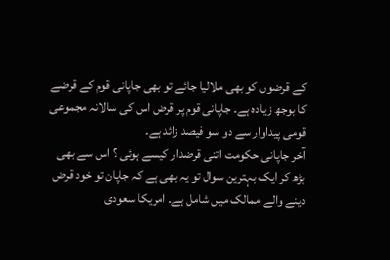کے قرضوں کو بھی ملالیا جائے تو بھی جاپانی قوم کے قرضے کا بوجھ زیادہ ہے۔ جاپانی قوم پر قرض اس کی سالانہ مجموعی قومی پیداوار سے دو سو فیصد زائد ہے۔
آخر جاپانی حکومت اتنی قرضدار کیسے ہوئی ؟ اس سے بھی بڑھ کر ایک بہترین سوال تو یہ بھی ہے کہ جاپان تو خود قرض دینے والے ممالک میں شامل ہے۔ امریکا سعودی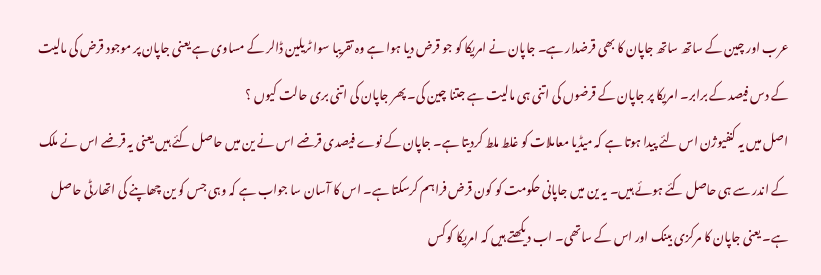عرب اور چین کے ساتھ ساتھ جاپان کا بھی قرضدار ہے۔ جاپان نے امریکا کو جو قرض دیا ہوا ہے وہ تقریبا سوا ٹریلین ڈالر کے مساوی ہے یعنی جاپان پر موجود قرض کی مالیت کے دس فیصد کے برابر۔ امریکا پر جاپان کے قرضوں کی اتنی ہی مالیت ہے جتنا چین کی۔ پھر جاپان کی اتنی بری حالت کیوں ؟
اصل میں یہ کنفیوژن اس لئے پیدا ہوتا ہے کہ میڈیا معاملات کو غلط ملط کردیتا ہے۔ جاپان کے نوے فیصدی قرضے اس نے ین میں حاصل کئے ہیں یعنی یہ قرضے اس نے ملک کے اندر سے ہی حاصل کئے ہوئے ہیں۔ یہ ین میں جاپانی حکومت کو کون قرض فراہم کرسکتا ہے۔ اس کا آسان سا جواب ہے کہ وہی جس کو ین چھاپنے کی اتھارٹی حاصل ہے۔ یعنی جاپان کا مرکزی بینک اور اس کے ساتھی۔ اب دیکھتے ہیں کہ امریکا کو کس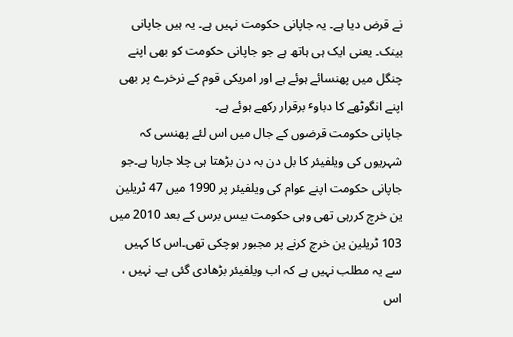نے قرض دیا ہے۔ یہ جاپانی حکومت نہیں ہے۔ یہ ہیں جاپانی بینک۔ یعنی ایک ہی ہاتھ ہے جو جاپانی حکومت کو بھی اپنے چنگل میں پھنسائے ہوئے ہے اور امریکی قوم کے نرخرے پر بھی اپنے انگوٹھے کا دباوٴ برقرار رکھے ہوئے ہے۔
جاپانی حکومت قرضوں کے جال میں اس لئے پھنسی کہ شہریوں کی ویلفیئر کا بل دن بہ دن بڑھتا ہی چلا جارہا ہے۔جو جاپانی حکومت اپنے عوام کی ویلفیئر پر 1990 میں 47 ٹریلین ین خرچ کررہی تھی وہی حکومت بیس برس کے بعد 2010 میں 103 ٹریلین ین خرچ کرنے پر مجبور ہوچکی تھی۔اس کا کہیں سے یہ مطلب نہیں ہے کہ اب ویلفیئر بڑھادی گئی ہے۔ نہیں ، اس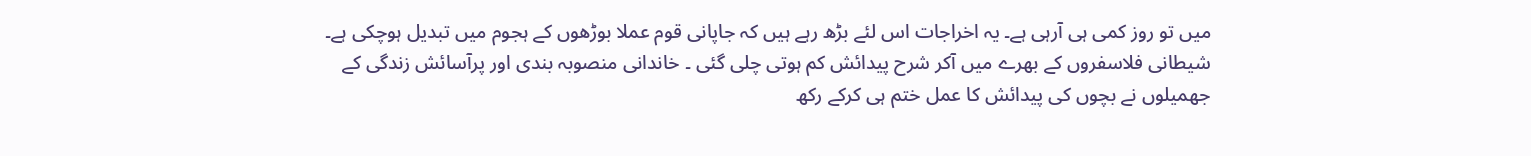میں تو روز کمی ہی آرہی ہے۔ یہ اخراجات اس لئے بڑھ رہے ہیں کہ جاپانی قوم عملا بوڑھوں کے ہجوم میں تبدیل ہوچکی ہے۔ شیطانی فلاسفروں کے بھرے میں آکر شرح پیدائش کم ہوتی چلی گئی ۔ خاندانی منصوبہ بندی اور پرآسائش زندگی کے جھمیلوں نے بچوں کی پیدائش کا عمل ختم ہی کرکے رکھ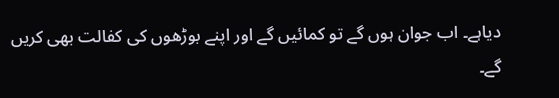دیاہے۔ اب جوان ہوں گے تو کمائیں گے اور اپنے بوڑھوں کی کفالت بھی کریں گے۔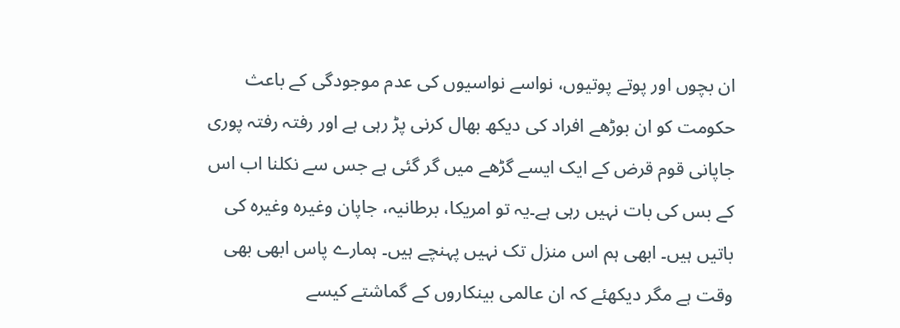ان بچوں اور پوتے پوتیوں، نواسے نواسیوں کی عدم موجودگی کے باعث حکومت کو ان بوڑھے افراد کی دیکھ بھال کرنی پڑ رہی ہے اور رفتہ رفتہ پوری جاپانی قوم قرض کے ایک ایسے گڑھے میں گر گئی ہے جس سے نکلنا اب اس کے بس کی بات نہیں رہی ہے۔یہ تو امریکا، برطانیہ، جاپان وغیرہ وغیرہ کی باتیں ہیں۔ ابھی ہم اس منزل تک نہیں پہنچے ہیں۔ ہمارے پاس ابھی بھی وقت ہے مگر دیکھئے کہ ان عالمی بینکاروں کے گماشتے کیسے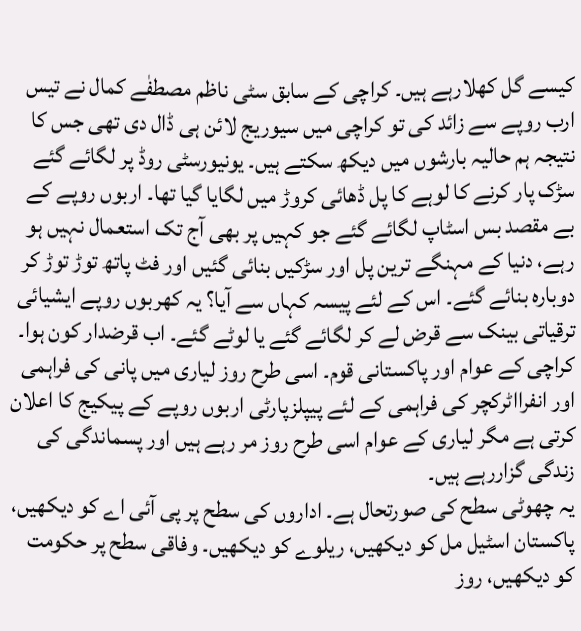کیسے گل کھلارہے ہیں۔ کراچی کے سابق سٹی ناظم مصطفٰے کمال نے تیس ارب روپے سے زائد کی تو کراچی میں سیوریج لائن ہی ڈال دی تھی جس کا نتیجہ ہم حالیہ بارشوں میں دیکھ سکتے ہیں۔ یونیورسٹی روڈ پر لگائے گئے سڑک پار کرنے کا لوہے کا پل ڈھائی کروڑ میں لگایا گیا تھا۔ اربوں روپے کے بے مقصد بس اسٹاپ لگائے گئے جو کہیں پر بھی آج تک استعمال نہیں ہو رہے، دنیا کے مہنگے ترین پل اور سڑکیں بنائی گئیں اور فٹ پاتھ توڑ توڑ کر دوبارہ بنائے گئے۔ اس کے لئے پیسہ کہاں سے آیا؟ یہ کھربوں روپے ایشیائی ترقیاتی بینک سے قرض لے کر لگائے گئے یا لوٹے گئے۔ اب قرضدار کون ہوا۔ کراچی کے عوام اور پاکستانی قوم۔ اسی طرح روز لیاری میں پانی کی فراہمی اور انفرااٹرکچر کی فراہمی کے لئے پیپلزپارٹی اربوں روپے کے پیکیج کا اعلان کرتی ہے مگر لیاری کے عوام اسی طرح روز مر رہے ہیں اور پسماندگی کی زندگی گزاررہے ہیں۔
یہ چھوٹی سطح کی صورتحال ہے۔ اداروں کی سطح پر پی آئی اے کو دیکھیں، پاکستان اسٹیل مل کو دیکھیں، ریلوے کو دیکھیں۔ وفاقی سطح پر حکومت کو دیکھیں، روز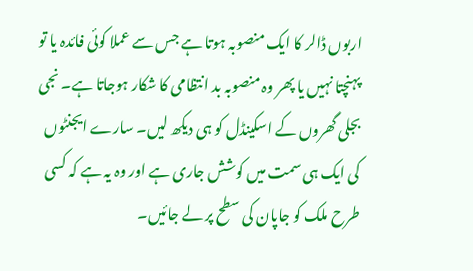اربوں ڈالر کا ایک منصوبہ ہوتا ہے جس سے عملا کوئی فائدہ یا تو پہنچتا نہیں یا پھر وہ منصوبہ بد انتظامی کا شکار ہوجاتا ہے۔ نجی بجلی گھروں کے اسکینڈل کو ہی دیکھ لیں۔ سارے ایجنٹوں کی ایک ہی سمت میں کوشش جاری ہے اور وہ یہ ہے کہ کسی طرح ملک کو جاپان کی سطح پر لے جائیں۔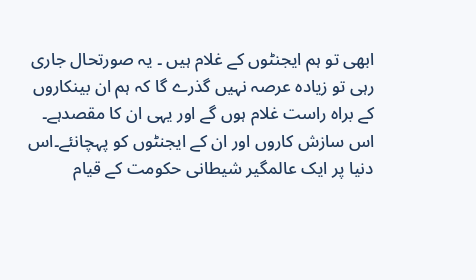ابھی تو ہم ایجنٹوں کے غلام ہیں ۔ یہ صورتحال جاری رہی تو زیادہ عرصہ نہیں گذرے گا کہ ہم ان بینکاروں کے براہ راست غلام ہوں گے اور یہی ان کا مقصدہے۔
اس سازش کاروں اور ان کے ایجنٹوں کو پہچانئے۔اس دنیا پر ایک عالمگیر شیطانی حکومت کے قیام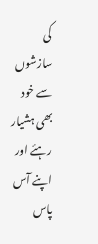کی سازشوں سے خود بھی ہشیار رہئے اور اپنے آس پاس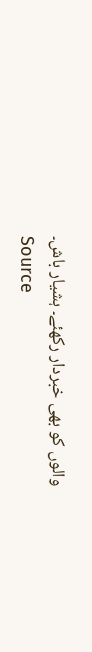والوں کو بھی خبردار رکھئے۔ ہشیار باش۔
Source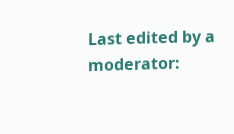Last edited by a moderator: